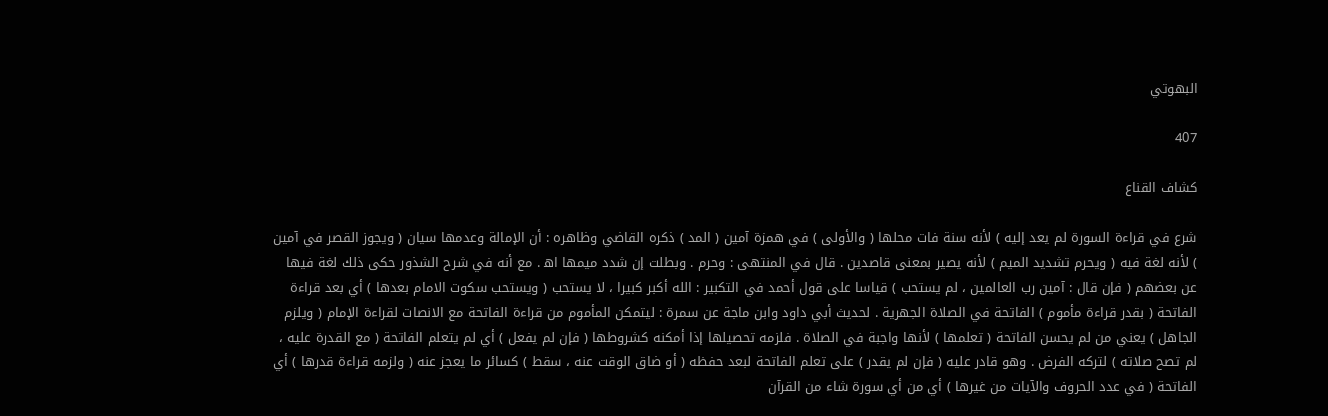البهوتي

407

كشاف القناع

شرع في قراءة السورة لم يعد إليه ) لأنه سنة فات محلها ( والأولى ) في همزة آمين ( المد ) ذكره القاضي وظاهره : أن الإمالة وعدمها سيان ( ويجوز القصر في آمين ) لأنه لغة فيه ( ويحرم تشديد الميم ) لأنه يصير بمعنى قاصدين . قال في المنتهى : وحرم . وبطلت إن شدد ميمها اه‍ . مع أنه في شرح الشذور حكى ذلك لغة فيها عن بعضهم ( فإن قال : آمين رب العالمين ، لم يستحب ) قياسا على قول أحمد في التكبير : الله أكبر كبيرا ، لا يستحب ( ويستحب سكوت الامام بعدها ) أي بعد قراءة الفاتحة ( بقدر قراءة مأموم ) الفاتحة في الصلاة الجهرية . لحديث أبي داود وابن ماجة عن سمرة : ليتمكن المأموم من قراءة الفاتحة مع الانصات لقراءة الإمام ( ويلزم الجاهل ) يعني من لم يحسن الفاتحة ( تعلمها ) لأنها واجبة في الصلاة . فلزمه تحصيلها إذا أمكنه كشروطها ( فإن لم يفعل ) أي لم يتعلم الفاتحة ( مع القدرة عليه ، لم تصح صلاته ) لتركه الفرض . وهو قادر عليه ( فإن لم يقدر ) على تعلم الفاتحة لبعد حفظه ( أو ضاق الوقت عنه ، سقط ) كسائر ما يعجز عنه ( ولزمه قراءة قدرها ) أي الفاتحة ( في عدد الحروف والآيات من غيرها ) أي من أي سورة شاء من القرآن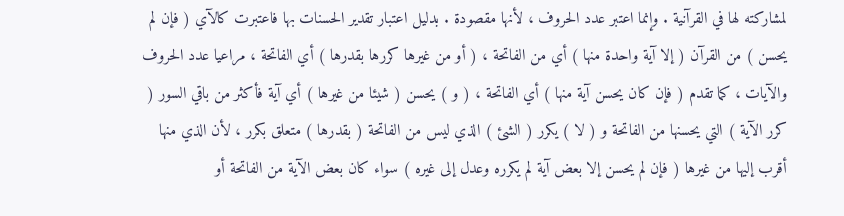لمشاركته لها في القرآنية . وإنما اعتبر عدد الحروف ، لأنها مقصودة . بدليل اعتبار تقدير الحسنات بها فاعتبرت كالآي ( فإن لم يحسن ) من القرآن ( إلا آية واحدة منها ) أي من الفاتحة ، ( أو من غيرها كررها بقدرها ) أي الفاتحة ، مراعيا عدد الحروف والآيات ، كما تقدم ( فإن كان يحسن آية منها ) أي الفاتحة ، ( و ) يحسن ( شيئا من غيرها ) أي آية فأكثر من باقي السور ( كرر الآية ) التي يحسنها من الفاتحة و ( لا ) يكرر ( الشئ ) الذي ليس من الفاتحة ( بقدرها ) متعلق بكرر ، لأن الذي منها أقرب إليها من غيرها ( فإن لم يحسن إلا بعض آية لم يكرره وعدل إلى غيره ) سواء كان بعض الآية من الفاتحة أو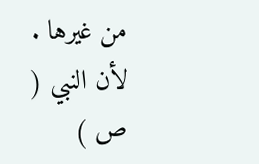من غيرها . لأن النبي ( ص )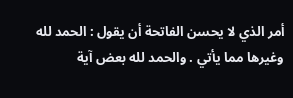أمر الذي لا يحسن الفاتحة أن يقول : الحمد لله وغيرها مما يأتي . والحمد لله بعض آية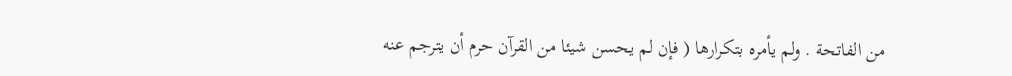من الفاتحة . ولم يأمره بتكرارها ( فإن لم يحسن شيئا من القرآن حرم أن يترجم عنه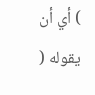) أي أن يقوله (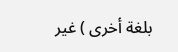بلغة أخرى ) غير